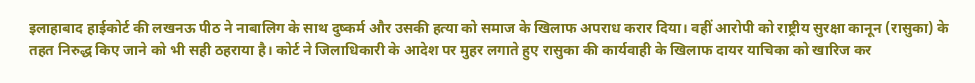इलाहाबाद हाईकोर्ट की लखनऊ पीठ ने नाबालिग के साथ दुष्कर्म और उसकी हत्या को समाज के खिलाफ अपराध करार दिया। वहीं आरोपी को राष्ट्रीय सुरक्षा कानून (रासुका) के तहत निरुद्ध किए जाने को भी सही ठहराया है। कोर्ट ने जिलाधिकारी के आदेश पर मुहर लगाते हुए रासुका की कार्यवाही के खिलाफ दायर याचिका को खारिज कर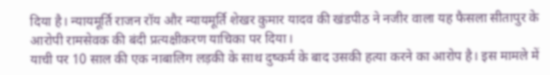दिया है। न्यायमूर्ति राजन रॉय और न्यायमूर्ति शेखर कुमार यादव की खंडपीठ ने नजीर वाला यह फैसला सीतापुर के आरोपी रामसेवक की बंदी प्रत्यक्षीकरण याचिका पर दिया।
याची पर 10 साल की एक नाबालिग लड़की के साथ दुष्कर्म के बाद उसकी हत्या करने का आरोप है। इस मामले में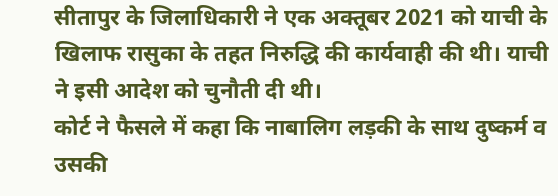सीतापुर के जिलाधिकारी ने एक अक्तूबर 2021 को याची के खिलाफ रासुका के तहत निरुद्धि की कार्यवाही की थी। याची ने इसी आदेश को चुनौती दी थी।
कोर्ट ने फैसले में कहा कि नाबालिग लड़की के साथ दुष्कर्म व उसकी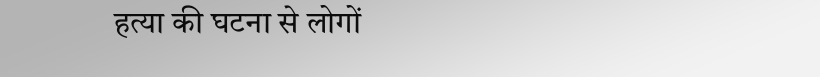हत्या की घटना से लोगों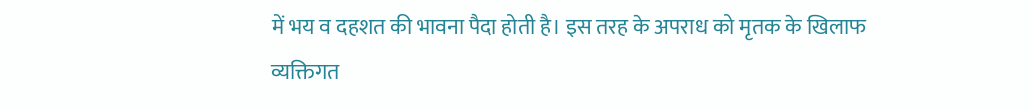में भय व दहशत की भावना पैदा होती है। इस तरह के अपराध को मृतक के खिलाफ व्यक्तिगत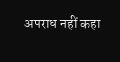अपराध नहीं कहा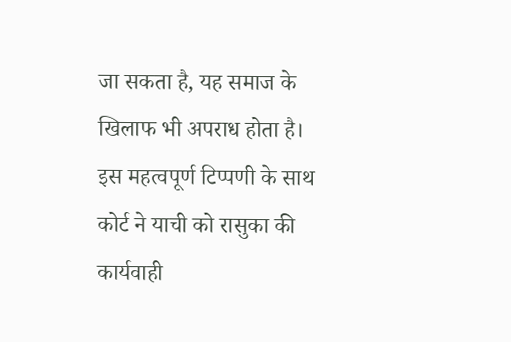जा सकता है, यह समाज के खिलाफ भी अपराध होता है। इस महत्वपूर्ण टिप्पणी के साथ कोर्ट ने याची को रासुका की कार्यवाही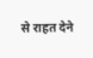से राहत देने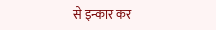से इन्कार कर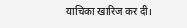याचिका खारिज कर दी।